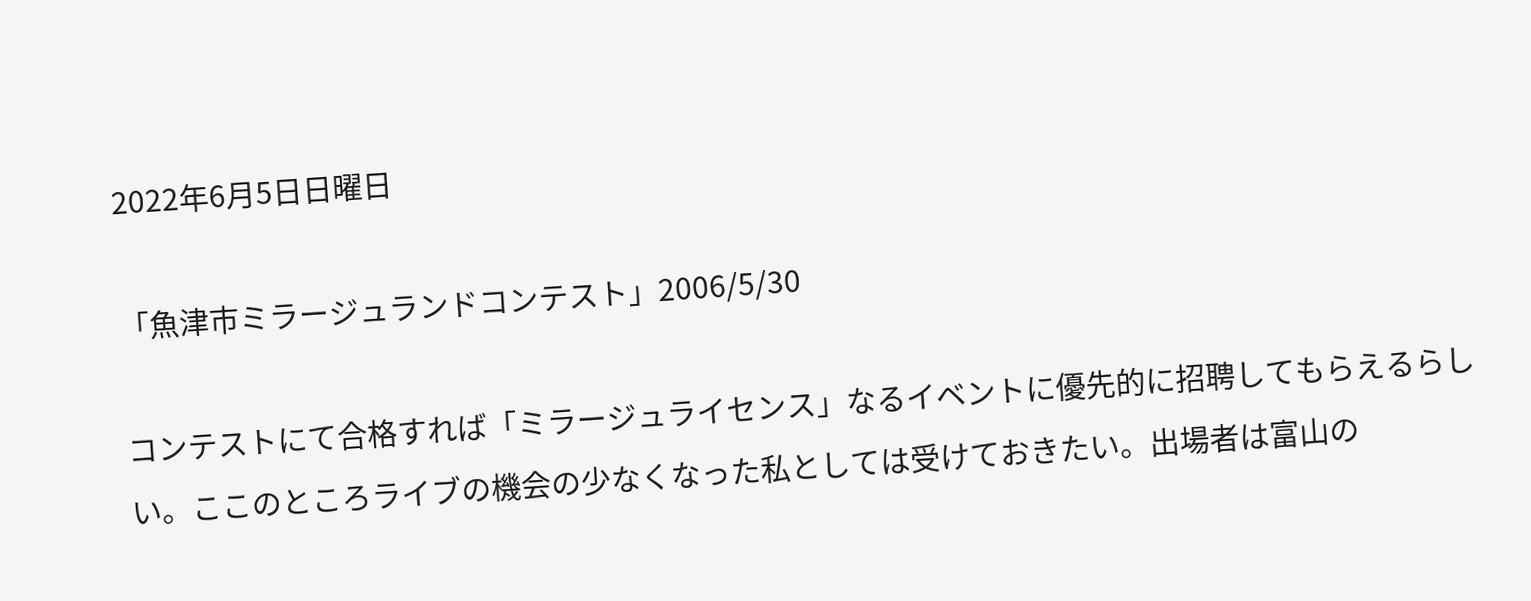2022年6月5日日曜日

「魚津市ミラージュランドコンテスト」2006/5/30

コンテストにて合格すれば「ミラージュライセンス」なるイベントに優先的に招聘してもらえるらしい。ここのところライブの機会の少なくなった私としては受けておきたい。出場者は富山の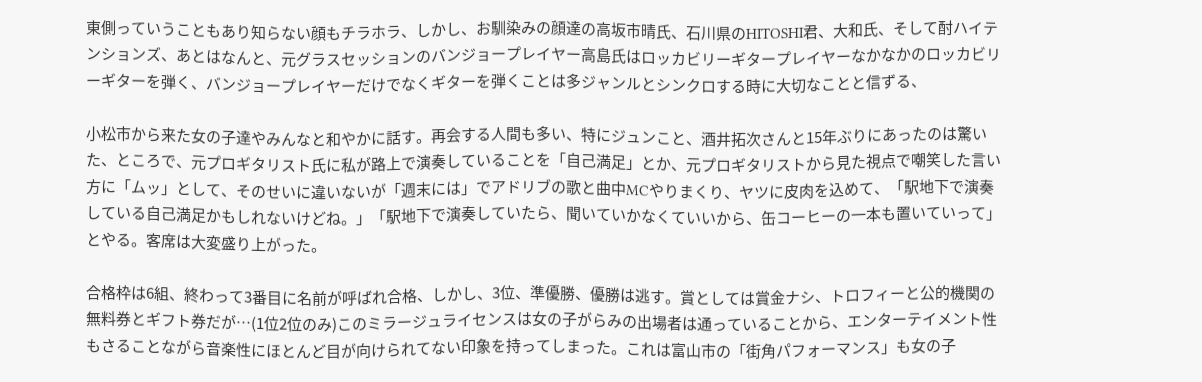東側っていうこともあり知らない顔もチラホラ、しかし、お馴染みの顔達の高坂市晴氏、石川県のHITOSHI君、大和氏、そして酎ハイテンションズ、あとはなんと、元グラスセッションのバンジョープレイヤー高島氏はロッカビリーギタープレイヤーなかなかのロッカビリーギターを弾く、バンジョープレイヤーだけでなくギターを弾くことは多ジャンルとシンクロする時に大切なことと信ずる、

小松市から来た女の子達やみんなと和やかに話す。再会する人間も多い、特にジュンこと、酒井拓次さんと15年ぶりにあったのは驚いた、ところで、元プロギタリスト氏に私が路上で演奏していることを「自己満足」とか、元プロギタリストから見た視点で嘲笑した言い方に「ムッ」として、そのせいに違いないが「週末には」でアドリブの歌と曲中MCやりまくり、ヤツに皮肉を込めて、「駅地下で演奏している自己満足かもしれないけどね。」「駅地下で演奏していたら、聞いていかなくていいから、缶コーヒーの一本も置いていって」とやる。客席は大変盛り上がった。

合格枠は6組、終わって3番目に名前が呼ばれ合格、しかし、3位、準優勝、優勝は逃す。賞としては賞金ナシ、トロフィーと公的機関の無料券とギフト券だが…(1位2位のみ)このミラージュライセンスは女の子がらみの出場者は通っていることから、エンターテイメント性もさることながら音楽性にほとんど目が向けられてない印象を持ってしまった。これは富山市の「街角パフォーマンス」も女の子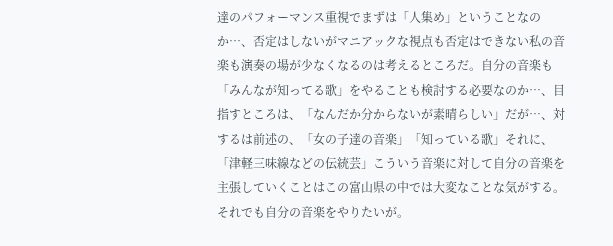達のパフォーマンス重視でまずは「人集め」ということなのか…、否定はしないがマニアックな視点も否定はできない私の音楽も演奏の場が少なくなるのは考えるところだ。自分の音楽も「みんなが知ってる歌」をやることも検討する必要なのか…、目指すところは、「なんだか分からないが素晴らしい」だが…、対するは前述の、「女の子達の音楽」「知っている歌」それに、「津軽三味線などの伝統芸」こういう音楽に対して自分の音楽を主張していくことはこの富山県の中では大変なことな気がする。それでも自分の音楽をやりたいが。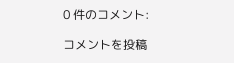0 件のコメント:

コメントを投稿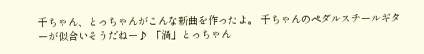千ちゃん、とっちゃんがこんな新曲を作ったよ。 千ちゃんのペダルスチールギターが似合いそうだねー♪ 「渦」とっちゃん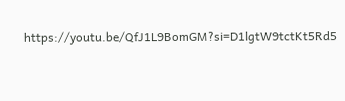https://youtu.be/QfJ1L9BomGM?si=D1lgtW9tctKt5Rd5